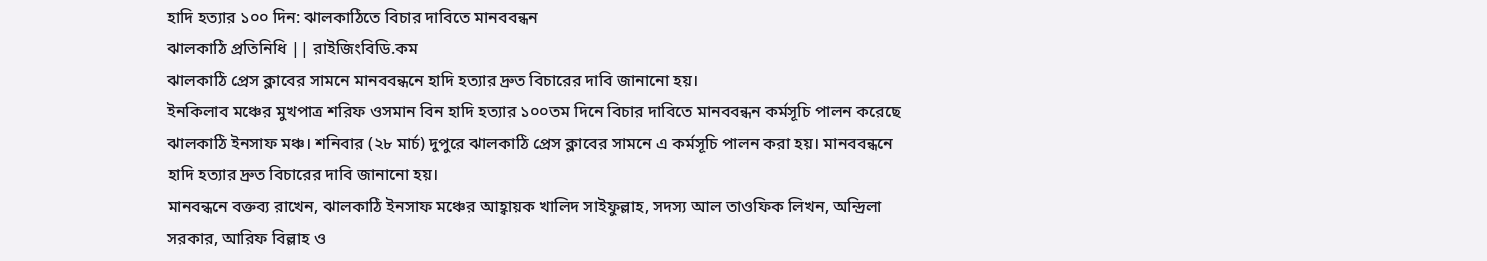হাদি হত্যার ১০০ দিন: ঝালকাঠিতে বিচার দাবিতে মানববন্ধন
ঝালকাঠি প্রতিনিধি || রাইজিংবিডি.কম
ঝালকাঠি প্রেস ক্লাবের সামনে মানববন্ধনে হাদি হত্যার দ্রুত বিচারের দাবি জানানো হয়।
ইনকিলাব মঞ্চের মুখপাত্র শরিফ ওসমান বিন হাদি হত্যার ১০০তম দিনে বিচার দাবিতে মানববন্ধন কর্মসূচি পালন করেছে ঝালকাঠি ইনসাফ মঞ্চ। শনিবার (২৮ মার্চ) দুপুরে ঝালকাঠি প্রেস ক্লাবের সামনে এ কর্মসূচি পালন করা হয়। মানববন্ধনে হাদি হত্যার দ্রুত বিচারের দাবি জানানো হয়।
মানবন্ধনে বক্তব্য রাখেন, ঝালকাঠি ইনসাফ মঞ্চের আহ্বায়ক খালিদ সাইফুল্লাহ, সদস্য আল তাওফিক লিখন, অন্দ্রিলা সরকার, আরিফ বিল্লাহ ও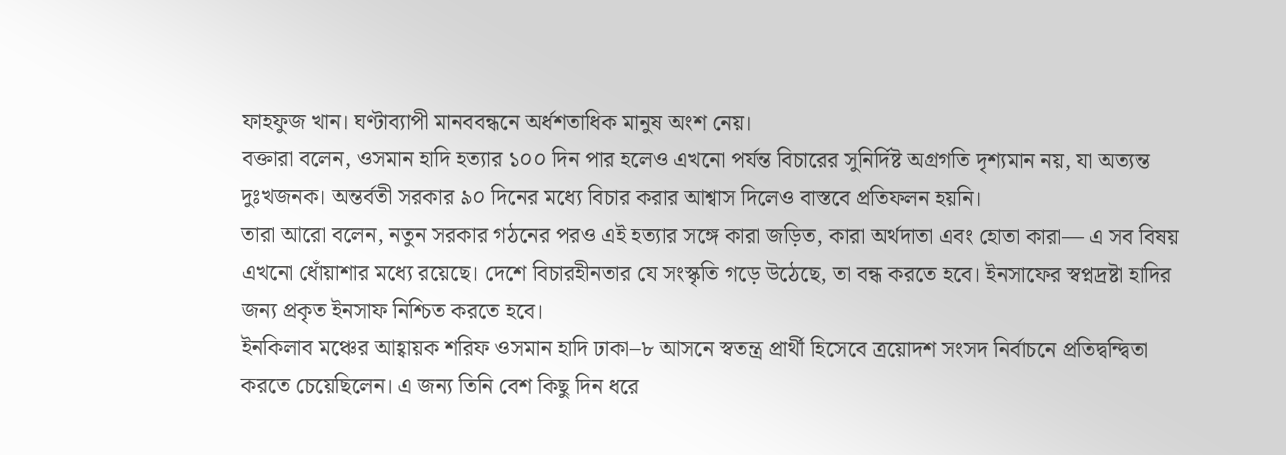ফাহফুজ খান। ঘণ্টাব্যাপী মানববন্ধনে অর্ধশতাধিক মানুষ অংশ নেয়।
বক্তারা বলেন, ওসমান হাদি হত্যার ১০০ দিন পার হলেও এখনো পর্যন্ত বিচারের সুনির্দিষ্ট অগ্রগতি দৃশ্যমান নয়, যা অত্যন্ত দুঃখজনক। অন্তর্বতী সরকার ৯০ দিনের মধ্যে বিচার করার আশ্বাস দিলেও বাস্তবে প্রতিফলন হয়নি।
তারা আরো বলেন, নতুন সরকার গঠনের পরও এই হত্যার সঙ্গে কারা জড়িত, কারা অর্থদাতা এবং হোতা কারা— এ সব বিষয় এখনো ধোঁয়াশার মধ্যে রয়েছে। দেশে বিচারহীনতার যে সংস্কৃতি গড়ে উঠেছে, তা বন্ধ করতে হবে। ইনসাফের স্বপ্নদ্রষ্টা হাদির জন্য প্রকৃত ইনসাফ নিশ্চিত করতে হবে।
ইনকিলাব মঞ্চের আহ্বায়ক শরিফ ওসমান হাদি ঢাকা–৮ আসনে স্বতন্ত্র প্রার্থী হিসেবে ত্রয়োদশ সংসদ নির্বাচনে প্রতিদ্বন্দ্বিতা করতে চেয়েছিলেন। এ জন্য তিনি বেশ কিছু দিন ধরে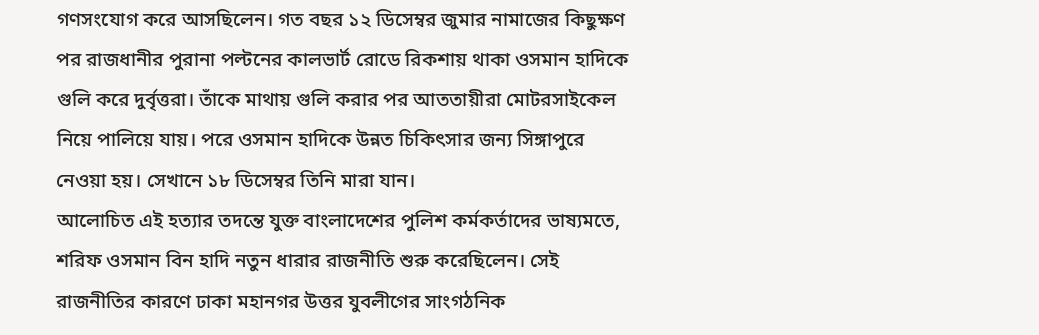গণসংযোগ করে আসছিলেন। গত বছর ১২ ডিসেম্বর জুমার নামাজের কিছুক্ষণ পর রাজধানীর পুরানা পল্টনের কালভার্ট রোডে রিকশায় থাকা ওসমান হাদিকে গুলি করে দুর্বৃত্তরা। তাঁকে মাথায় গুলি করার পর আততায়ীরা মোটরসাইকেল নিয়ে পালিয়ে যায়। পরে ওসমান হাদিকে উন্নত চিকিৎসার জন্য সিঙ্গাপুরে নেওয়া হয়। সেখানে ১৮ ডিসেম্বর তিনি মারা যান।
আলোচিত এই হত্যার তদন্তে যুক্ত বাংলাদেশের পুলিশ কর্মকর্তাদের ভাষ্যমতে, শরিফ ওসমান বিন হাদি নতুন ধারার রাজনীতি শুরু করেছিলেন। সেই রাজনীতির কারণে ঢাকা মহানগর উত্তর যুবলীগের সাংগঠনিক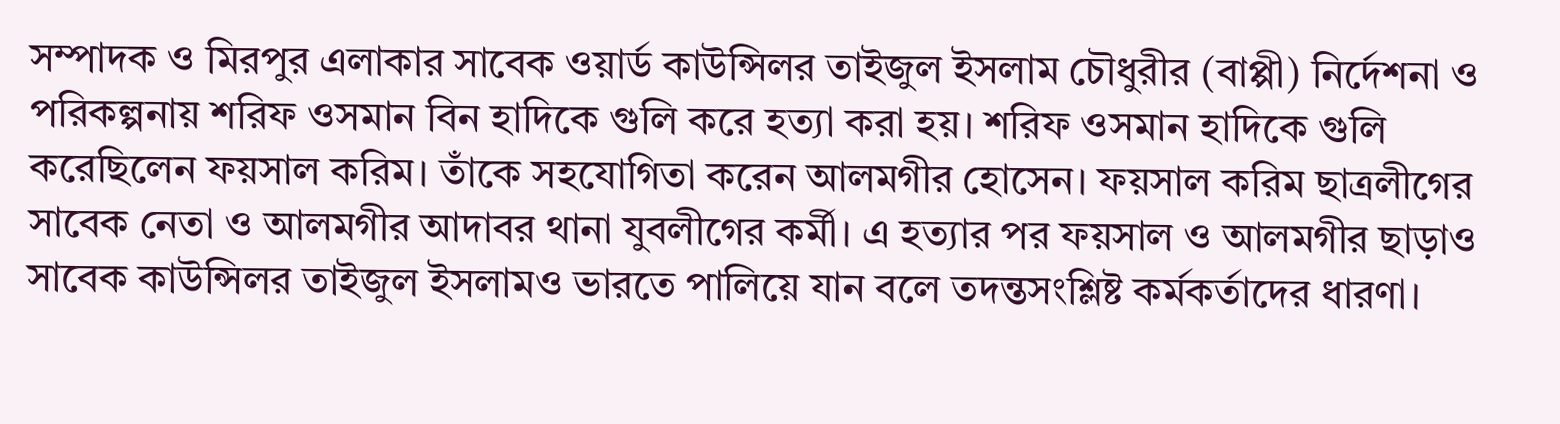সম্পাদক ও মিরপুর এলাকার সাবেক ওয়ার্ড কাউন্সিলর তাইজুল ইসলাম চৌধুরীর (বাপ্পী) নির্দেশনা ও পরিকল্পনায় শরিফ ওসমান বিন হাদিকে গুলি করে হত্যা করা হয়। শরিফ ওসমান হাদিকে গুলি করেছিলেন ফয়সাল করিম। তাঁকে সহযোগিতা করেন আলমগীর হোসেন। ফয়সাল করিম ছাত্রলীগের সাবেক নেতা ও আলমগীর আদাবর থানা যুবলীগের কর্মী। এ হত্যার পর ফয়সাল ও আলমগীর ছাড়াও সাবেক কাউন্সিলর তাইজুল ইসলামও ভারতে পালিয়ে যান বলে তদন্তসংশ্লিষ্ট কর্মকর্তাদের ধারণা।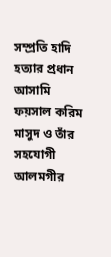সম্প্রতি হাদি হত্যার প্রধান আসামি ফয়সাল করিম মাসুদ ও তাঁর সহযোগী আলমগীর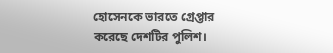হোসেনকে ভারতে গ্রেপ্তার করেছে দেশটির পুলিশ।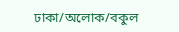ঢাকা/অলোক/বকুল